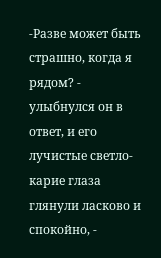-Разве может быть страшно, когда я рядом? - улыбнулся он в ответ, и его лучистые светло-карие глаза глянули ласково и спокойно, -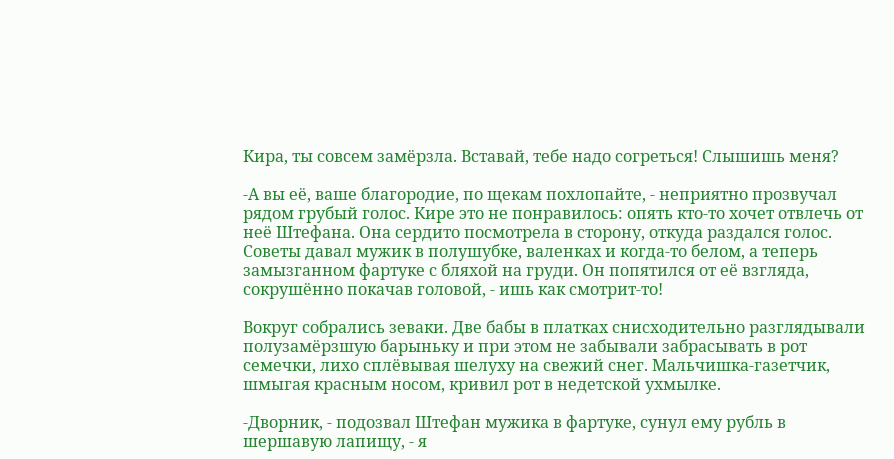Кира, ты совсем замёрзла. Вставай, тебе надо согреться! Слышишь меня?

-А вы её, ваше благородие, по щекам похлопайте, - неприятно прозвучал рядом грубый голос. Кире это не понравилось: опять кто-то хочет отвлечь от неё Штефана. Она сердито посмотрела в сторону, откуда раздался голос. Советы давал мужик в полушубке, валенках и когда-то белом, а теперь замызганном фартуке с бляхой на груди. Он попятился от её взгляда, сокрушённо покачав головой, - ишь как смотрит-то!

Вокруг собрались зеваки. Две бабы в платках снисходительно разглядывали полузамёрзшую барыньку и при этом не забывали забрасывать в рот семечки, лихо сплёвывая шелуху на свежий снег. Мальчишка-газетчик, шмыгая красным носом, кривил рот в недетской ухмылке.

-Дворник, - подозвал Штефан мужика в фартуке, сунул ему рубль в шершавую лапищу, - я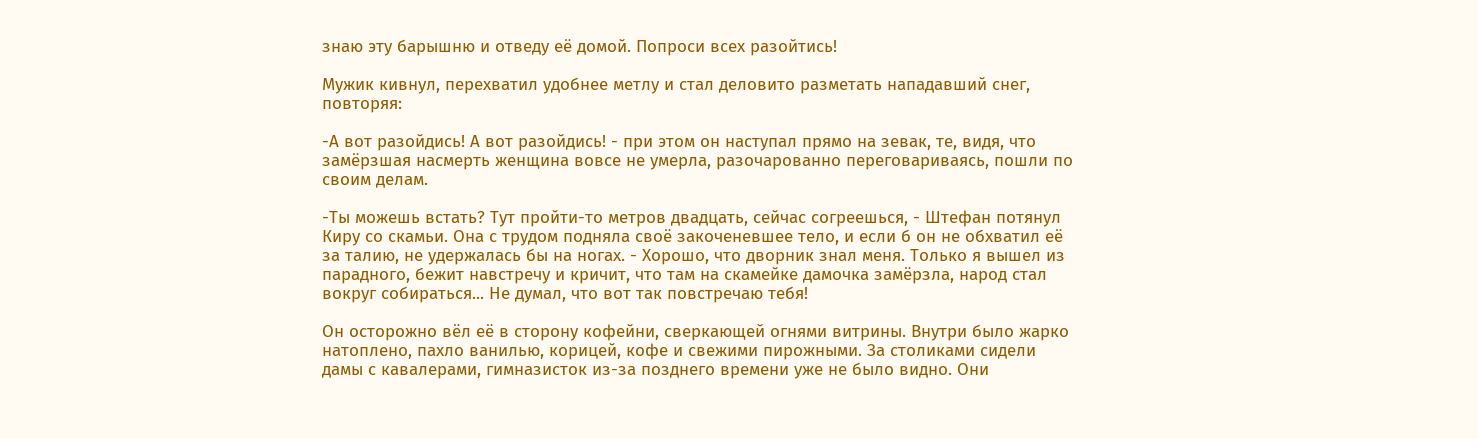знаю эту барышню и отведу её домой. Попроси всех разойтись!

Мужик кивнул, перехватил удобнее метлу и стал деловито разметать нападавший снег, повторяя:

-А вот разойдись! А вот разойдись! - при этом он наступал прямо на зевак, те, видя, что замёрзшая насмерть женщина вовсе не умерла, разочарованно переговариваясь, пошли по своим делам.

-Ты можешь встать? Тут пройти-то метров двадцать, сейчас согреешься, - Штефан потянул Киру со скамьи. Она с трудом подняла своё закоченевшее тело, и если б он не обхватил её за талию, не удержалась бы на ногах. - Хорошо, что дворник знал меня. Только я вышел из парадного, бежит навстречу и кричит, что там на скамейке дамочка замёрзла, народ стал вокруг собираться... Не думал, что вот так повстречаю тебя!

Он осторожно вёл её в сторону кофейни, сверкающей огнями витрины. Внутри было жарко натоплено, пахло ванилью, корицей, кофе и свежими пирожными. За столиками сидели дамы с кавалерами, гимназисток из-за позднего времени уже не было видно. Они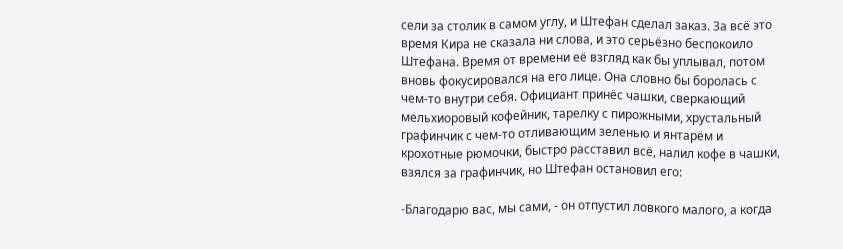сели за столик в самом углу, и Штефан сделал заказ. За всё это время Кира не сказала ни слова, и это серьёзно беспокоило Штефана. Время от времени её взгляд как бы уплывал, потом вновь фокусировался на его лице. Она словно бы боролась с чем-то внутри себя. Официант принёс чашки, сверкающий мельхиоровый кофейник, тарелку с пирожными, хрустальный графинчик с чем-то отливающим зеленью и янтарём и крохотные рюмочки, быстро расставил всё, налил кофе в чашки, взялся за графинчик, но Штефан остановил его:

-Благодарю вас, мы сами, - он отпустил ловкого малого, а когда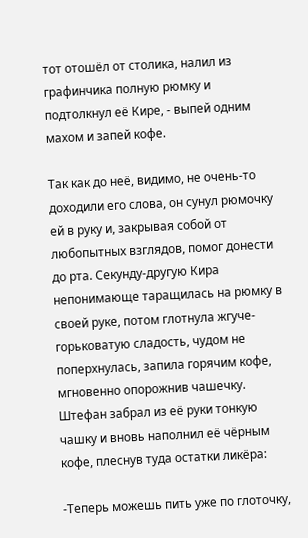тот отошёл от столика, налил из графинчика полную рюмку и подтолкнул её Кире, - выпей одним махом и запей кофе.

Так как до неё, видимо, не очень-то доходили его слова, он сунул рюмочку ей в руку и, закрывая собой от любопытных взглядов, помог донести до рта. Секунду-другую Кира непонимающе таращилась на рюмку в своей руке, потом глотнула жгуче-горьковатую сладость, чудом не поперхнулась, запила горячим кофе, мгновенно опорожнив чашечку. Штефан забрал из её руки тонкую чашку и вновь наполнил её чёрным кофе, плеснув туда остатки ликёра:

-Теперь можешь пить уже по глоточку,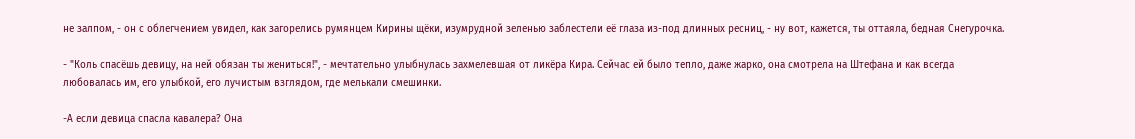не залпом, - он с облегчением увидел, как загорелись румянцем Кирины щёки, изумрудной зеленью заблестели её глаза из-под длинных ресниц, - ну вот, кажется, ты оттаяла, бедная Снегурочка.

- "Коль спасёшь девицу, на ней обязан ты жениться!", - мечтательно улыбнулась захмелевшая от ликёра Кира. Сейчас ей было тепло, даже жарко, она смотрела на Штефана и как всегда любовалась им, его улыбкой, его лучистым взглядом, где мелькали смешинки.

-А если девица спасла кавалера? Она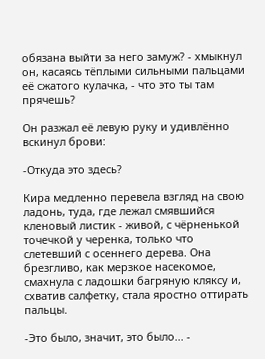обязана выйти за него замуж? - хмыкнул он, касаясь тёплыми сильными пальцами её сжатого кулачка, - что это ты там прячешь?

Он разжал её левую руку и удивлённо вскинул брови:

-Откуда это здесь?

Кира медленно перевела взгляд на свою ладонь, туда, где лежал смявшийся кленовый листик - живой, с чёрненькой точечкой у черенка, только что слетевший с осеннего дерева. Она брезгливо, как мерзкое насекомое, смахнула с ладошки багряную кляксу и, схватив салфетку, стала яростно оттирать пальцы.

-Это было, значит, это было... -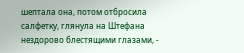шептала она, потом отбросила салфетку, глянула на Штефана нездорово блестящими глазами, -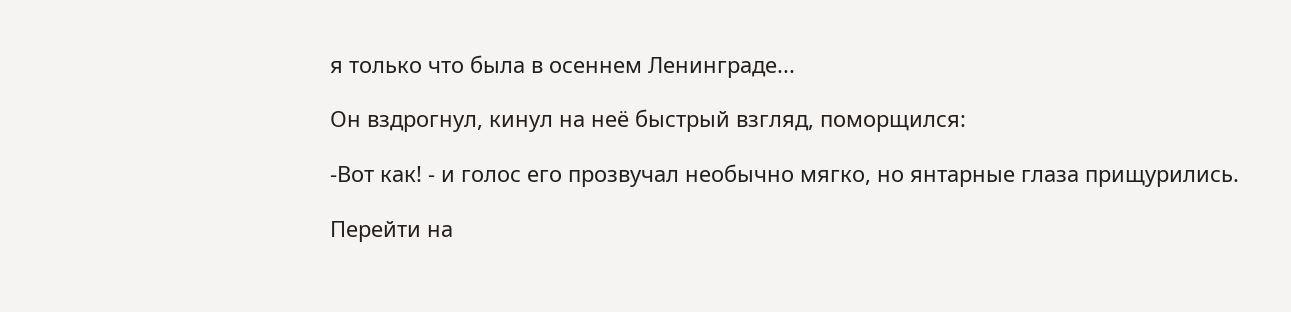я только что была в осеннем Ленинграде...

Он вздрогнул, кинул на неё быстрый взгляд, поморщился:

-Вот как! - и голос его прозвучал необычно мягко, но янтарные глаза прищурились.

Перейти на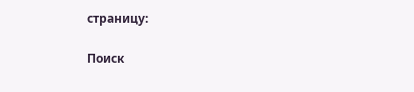страницу:

Поиск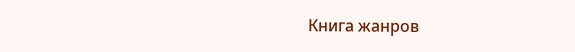Книга жанров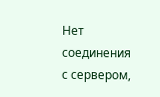Нет соединения с сервером,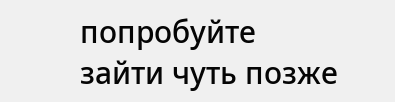попробуйте зайти чуть позже